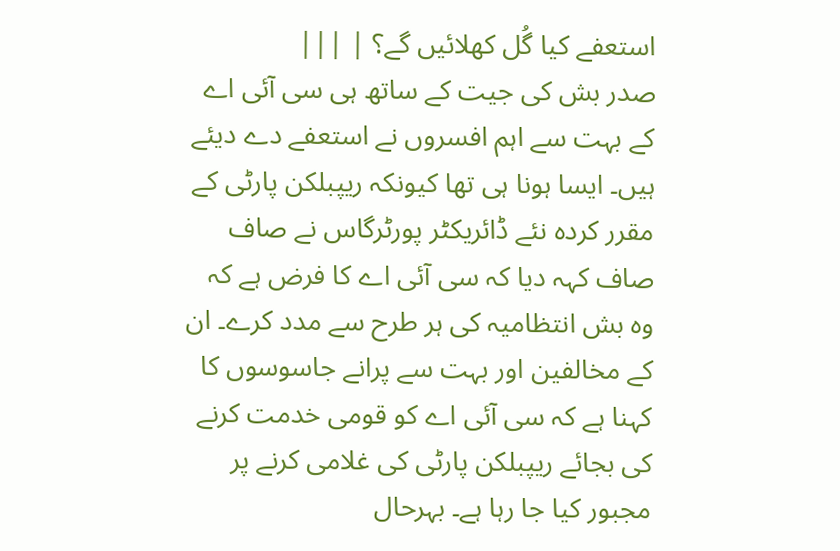استعفے کیا گُل کھلائیں گے؟ | |||
صدر بش کی جیت کے ساتھ ہی سی آئی اے کے بہت سے اہم افسروں نے استعفے دے دیئے ہیں۔ ایسا ہونا ہی تھا کیونکہ ریپبلکن پارٹی کے مقرر کردہ نئے ڈائریکٹر پورٹرگاس نے صاف صاف کہہ دیا کہ سی آئی اے کا فرض ہے کہ وہ بش انتظامیہ کی ہر طرح سے مدد کرے۔ ان کے مخالفین اور بہت سے پرانے جاسوسوں کا کہنا ہے کہ سی آئی اے کو قومی خدمت کرنے کی بجائے ریپبلکن پارٹی کی غلامی کرنے پر مجبور کیا جا رہا ہے۔ بہرحال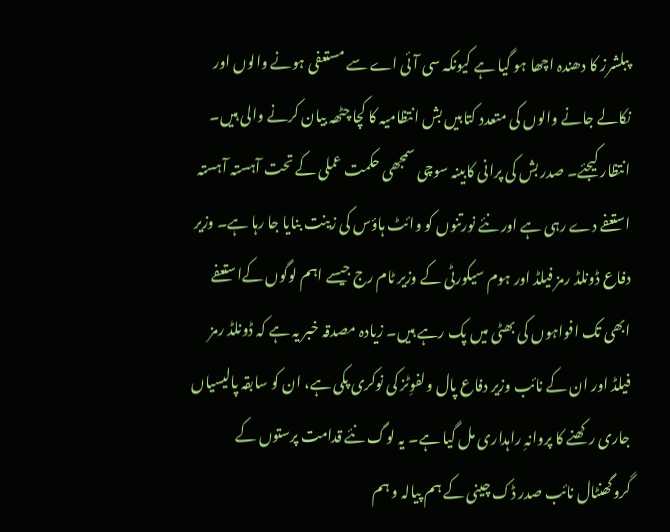پبلشرز کا دھندہ اچھا ہو گیا ہے کیونکہ سی آئی اے سے مستعفی ہونے والوں اور نکالے جانے والوں کی متعدد کتابیں بش انتظامیہ کا کچا چٹھہ بیان کرنے والی ہیں۔ انتظار کیجئے۔ صدر بش کی پرانی کابینہ سوچی سمجھی حکمت عملی کے تحت آہستہ آہستہ استعفے دے رہی ہے اور نئے نورتنوں کو وائٹ ہاؤس کی زینت بنایا جا رہا ہے۔ وزیر دفاع ڈونلڈ رمز فیلڈ اور ہوم سیکورٹی کے وزیر ٹام رج جیسے اہم لوگوں کےاستعفے ابھی تک افواہوں کی بھٹی میں پک رہے ہیں۔ زیادہ مصدقہ خبر یہ ہے کہ ڈونلڈ رمز فیلڈ اور ان کے نائب وزیر دفاع پال ولفوِٹز کی نوکری پکی ہے، ان کو سابقہ پالیسیاں جاری رکھنے کا پروانہِ راہداری مل گیا ہے۔ یہ لوگ نئے قدامت پرستوں کے گروگھنٹال نائب صدر ڈک چینی کے ہم پیالہ و ہم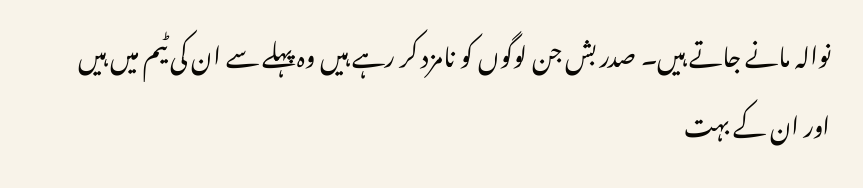نوالہ مانے جاتے ہیں۔ صدر بش جن لوگوں کو نامزد کر رہے ہیں وہ پہلے سے ان کی ٹیم میں ہیں اور ان کے بہت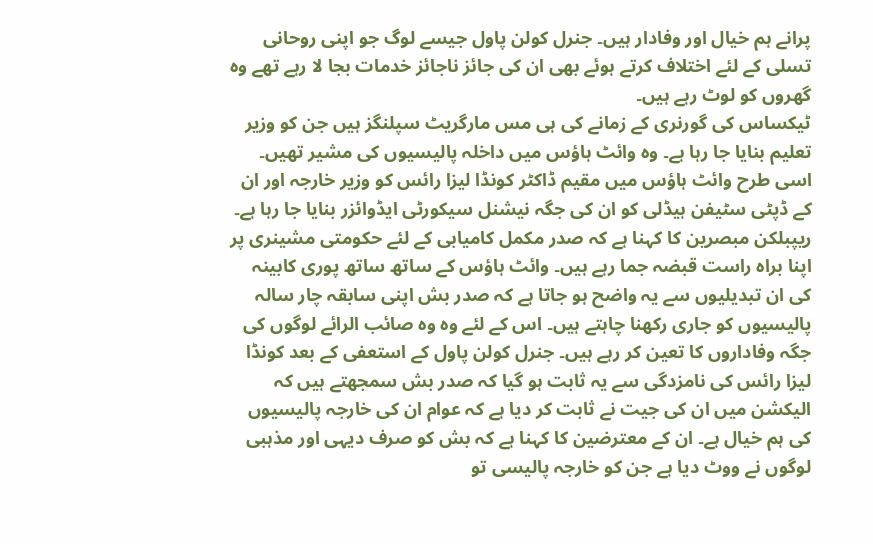پرانے ہم خیال اور وفادار ہیں۔ جنرل کولن پاول جیسے لوگ جو اپنی روحانی تسلی کے لئے اختلاف کرتے ہوئے بھی ان کی جائز ناجائز خدمات بجا لا رہے تھے وہ گھروں کو لوٹ رہے ہیں۔
ٹیکساس کی گورنری کے زمانے کی ہی مس مارگریٹ سپلنگز ہیں جن کو وزیر تعلیم بنایا جا رہا ہے۔ وہ وائٹ ہاؤس میں داخلہ پالیسیوں کی مشیر تھیں۔ اسی طرح وائٹ ہاؤس میں مقیم ڈاکٹر کونڈا لیزا رائس کو وزیر خارجہ اور ان کے ڈپٹی سٹیفن ہیڈلی کو ان کی جگہ نیشنل سیکورٹی ایڈوائزر بنایا جا رہا ہے۔ ریپبلکن مبصرین کا کہنا ہے کہ صدر مکمل کامیابی کے لئے حکومتی مشینری پر اپنا براہ راست قبضہ جما رہے ہیں۔ وائٹ ہاؤس کے ساتھ ساتھ پوری کابینہ کی ان تبدیلیوں سے یہ واضح ہو جاتا ہے کہ صدر بش اپنی سابقہ چار سالہ پالیسیوں کو جاری رکھنا چاہتے ہیں۔ اس کے لئے وہ وہ صائب الرائے لوگوں کی جگہ وفاداروں کا تعین کر رہے ہیں۔ جنرل کولن پاول کے استعفی کے بعد کونڈا لیزا رائس کی نامزدگی سے یہ ثابت ہو گیا کہ صدر بش سمجھتے ہیں کہ الیکشن میں ان کی جیت نے ثابت کر دیا ہے کہ عوام ان کی خارجہ پالیسیوں کی ہم خیال ہے۔ ان کے معترضین کا کہنا ہے کہ بش کو صرف دیہی اور مذہبی لوگوں نے ووٹ دیا ہے جن کو خارجہ پالیسی تو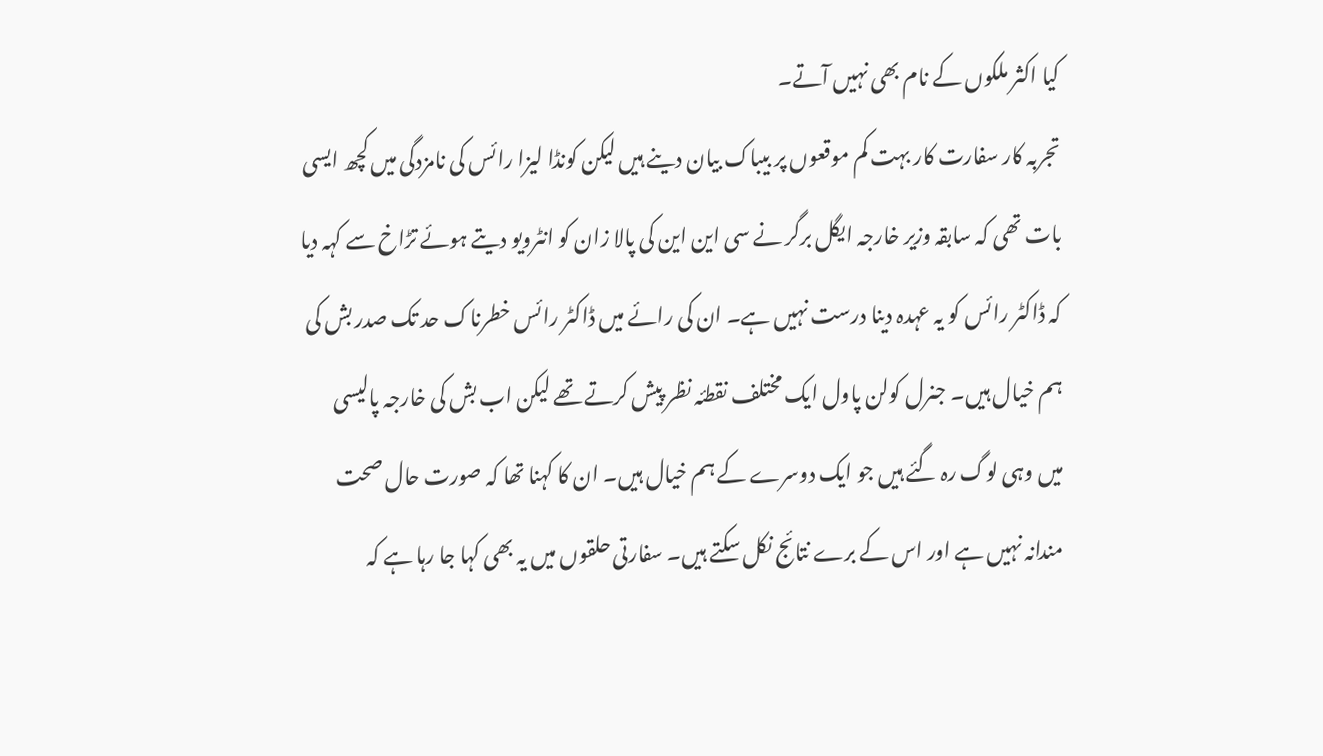کیا اکثر ملکوں کے نام بھی نہیں آتے۔
تجربہ کار سفارت کار بہت کم موقعوں پر بیباک بیان دینے ہیں لیکن کونڈا لیزا رائس کی نامزدگی میں کچھ ایسی بات تھی کہ سابقہ وزیر خارجہ ایگل برگر نے سی این این کی پالا زان کو انٹرویو دیتے ہوئے تڑاخ سے کہہ دیا کہ ڈاکٹر رائس کو یہ عہدہ دینا درست نہیں ہے۔ ان کی رائے میں ڈاکٹر رائس خطرناک حد تک صدر بش کی ہم خیال ہیں۔ جنرل کولن پاول ایک مختلف نقطئہ نظر پیش کرتے تھے لیکن اب بش کی خارجہ پالیسی میں وہی لوگ رہ گئے ہیں جو ایک دوسرے کے ہم خیال ہیں۔ ان کا کہنا تھا کہ صورت حال صحت مندانہ نہیں ہے اور اس کے برے نتائج نکل سکتے ہیں۔ سفارتی حلقوں میں یہ بھی کہا جا رہا ہے کہ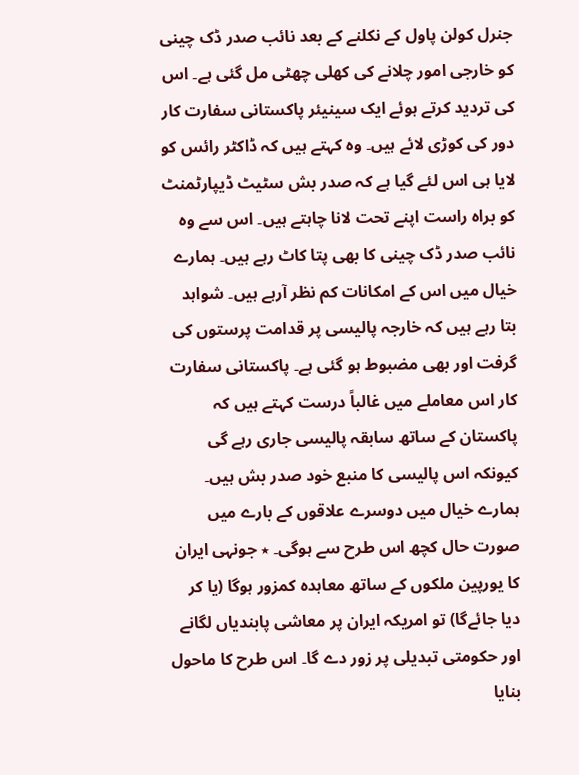جنرل کولن پاول کے نکلنے کے بعد نائب صدر ڈک چینی کو خارجی امور چلانے کی کھلی چھٹی مل گئی ہے۔ اس کی تردید کرتے ہوئے ایک سینیئر پاکستانی سفارت کار دور کی کوڑی لائے ہیں۔ وہ کہتے ہیں کہ ڈاکٹر رائس کو لایا ہی اس لئے گیا ہے کہ صدر بش سٹیٹ ڈیپارٹمنٹ کو براہ راست اپنے تحت لانا چاہتے ہیں۔ اس سے وہ نائب صدر ڈک چینی کا بھی پتا کاٹ رہے ہیں۔ ہمارے خیال میں اس کے امکانات کم نظر آرہے ہیں۔ شواہد بتا رہے ہیں کہ خارجہ پالیسی پر قدامت پرستوں کی گرفت اور بھی مضبوط ہو گئی ہے۔ پاکستانی سفارت کار اس معاملے میں غالباً درست کہتے ہیں کہ پاکستان کے ساتھ سابقہ پالیسی جاری رہے گی کیونکہ اس پالیسی کا منبع خود صدر بش ہیں۔ ہمارے خیال میں دوسرے علاقوں کے بارے میں صورت حال کچھ اس طرح سے ہوگی۔ ٭ جونہی ایران کا یورپین ملکوں کے ساتھ معاہدہ کمزور ہوگا (یا کر دیا جائےگا) تو امریکہ ایران پر معاشی پابندیاں لگانے اور حکومتی تبدیلی پر زور دے گا۔ اس طرح کا ماحول بنایا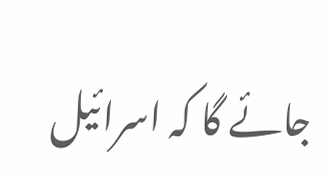جائے گا کہ اسرائیل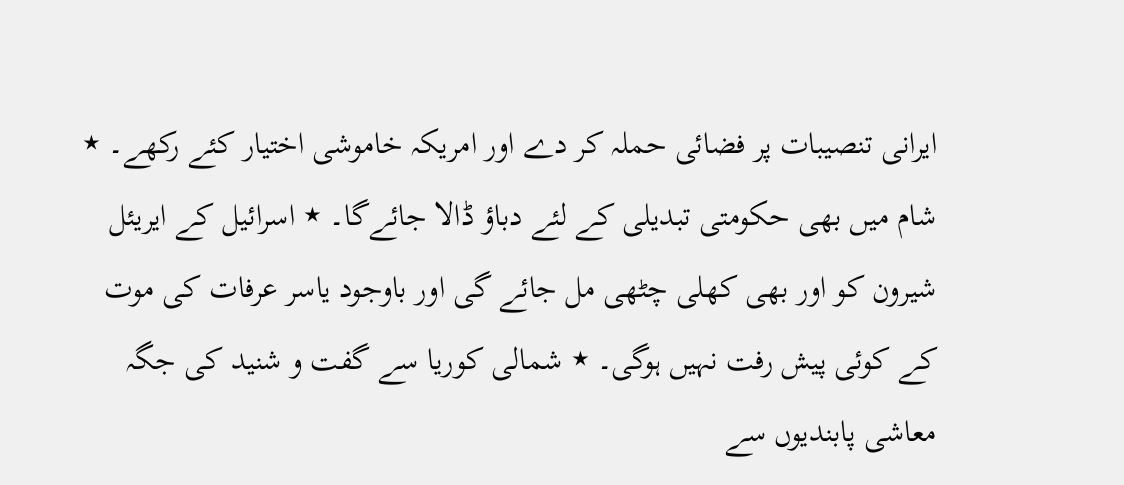ایرانی تنصیبات پر فضائی حملہ کر دے اور امریکہ خاموشی اختیار کئے رکھے۔ ٭ شام میں بھی حکومتی تبدیلی کے لئے دباؤ ڈالا جائےگا۔ ٭ اسرائیل کے ایریئل شیرون کو اور بھی کھلی چٹھی مل جائے گی اور باوجود یاسر عرفات کی موت کے کوئی پیش رفت نہیں ہوگی۔ ٭ شمالی کوریا سے گفت و شنید کی جگہ معاشی پابندیوں سے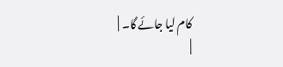کام لیا جائے گا۔ |
|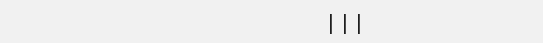|||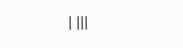| |||